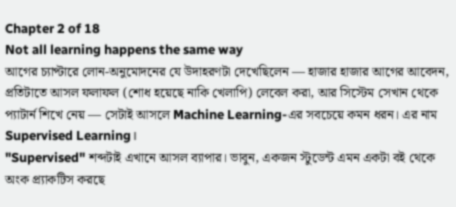Chapter 2 of 18
Not all learning happens the same way
আগের চ্যাপ্টারে লোন-অনুমোদনের যে উদাহরণটা দেখেছিলেন — হাজার হাজার আগের আবেদন, প্রতিটাতে আসল ফলাফল (শোধ হয়েছে নাকি খেলাপি) লেবেল করা, আর সিস্টেম সেখান থেকে প্যাটার্ন শিখে নেয় — সেটাই আসলে Machine Learning-এর সবচেয়ে কমন ধরন। এর নাম Supervised Learning।
"Supervised" শব্দটাই এখানে আসল ব্যাপার। ভাবুন, একজন স্টুডেন্ট এমন একটা বই থেকে অংক প্র্যাকটিস করছে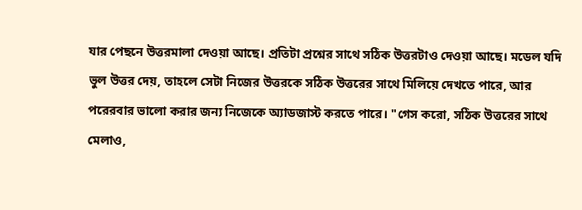যার পেছনে উত্তরমালা দেওয়া আছে। প্রতিটা প্রশ্নের সাথে সঠিক উত্তরটাও দেওয়া আছে। মডেল যদি ভুল উত্তর দেয়, তাহলে সেটা নিজের উত্তরকে সঠিক উত্তরের সাথে মিলিয়ে দেখতে পারে, আর পরেরবার ভালো করার জন্য নিজেকে অ্যাডজাস্ট করতে পারে। "গেস করো, সঠিক উত্তরের সাথে মেলাও,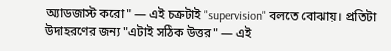অ্যাডজাস্ট করো" — এই চক্রটাই "supervision" বলতে বোঝায়। প্রতিটা উদাহরণের জন্য "এটাই সঠিক উত্তর" — এই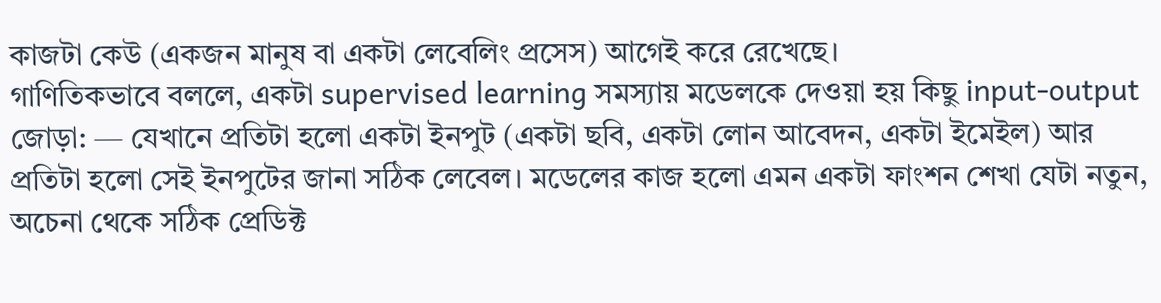কাজটা কেউ (একজন মানুষ বা একটা লেবেলিং প্রসেস) আগেই করে রেখেছে।
গাণিতিকভাবে বললে, একটা supervised learning সমস্যায় মডেলকে দেওয়া হয় কিছু input-output জোড়া: — যেখানে প্রতিটা হলো একটা ইনপুট (একটা ছবি, একটা লোন আবেদন, একটা ইমেইল) আর প্রতিটা হলো সেই ইনপুটের জানা সঠিক লেবেল। মডেলের কাজ হলো এমন একটা ফাংশন শেখা যেটা নতুন, অচেনা থেকে সঠিক প্রেডিক্ট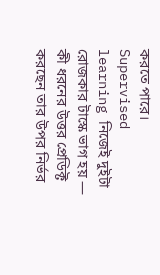করতে পারে।
Supervised learning নিজেই দুইটা রোজকার টাস্কে ভাগ হয় — কী ধরনের উত্তর প্রেডিক্ট করছেন তার উপর নির্ভর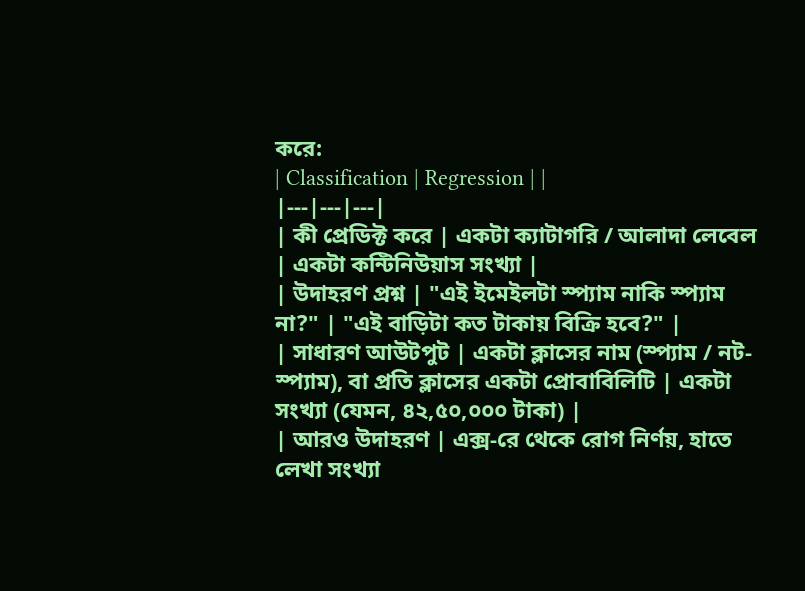করে:
| Classification | Regression | |
|---|---|---|
| কী প্রেডিক্ট করে | একটা ক্যাটাগরি / আলাদা লেবেল | একটা কন্টিনিউয়াস সংখ্যা |
| উদাহরণ প্রশ্ন | "এই ইমেইলটা স্প্যাম নাকি স্প্যাম না?" | "এই বাড়িটা কত টাকায় বিক্রি হবে?" |
| সাধারণ আউটপুট | একটা ক্লাসের নাম (স্প্যাম / নট-স্প্যাম), বা প্রতি ক্লাসের একটা প্রোবাবিলিটি | একটা সংখ্যা (যেমন, ৪২,৫০,০০০ টাকা) |
| আরও উদাহরণ | এক্স-রে থেকে রোগ নির্ণয়, হাতে লেখা সংখ্যা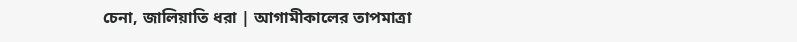চেনা, জালিয়াতি ধরা | আগামীকালের তাপমাত্রা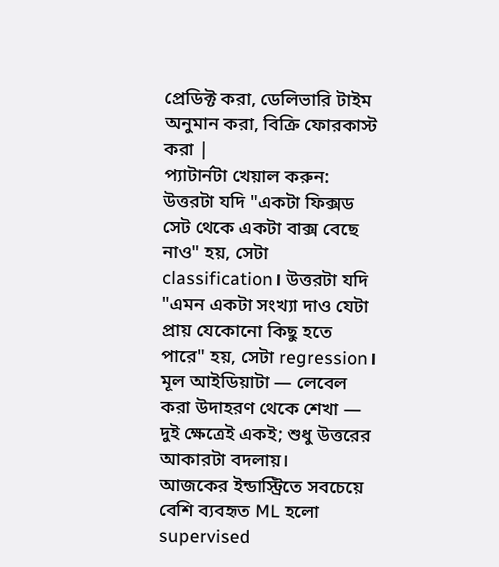প্রেডিক্ট করা, ডেলিভারি টাইম অনুমান করা, বিক্রি ফোরকাস্ট করা |
প্যাটার্নটা খেয়াল করুন: উত্তরটা যদি "একটা ফিক্সড সেট থেকে একটা বাক্স বেছে নাও" হয়, সেটা classification। উত্তরটা যদি "এমন একটা সংখ্যা দাও যেটা প্রায় যেকোনো কিছু হতে পারে" হয়, সেটা regression। মূল আইডিয়াটা — লেবেল করা উদাহরণ থেকে শেখা — দুই ক্ষেত্রেই একই; শুধু উত্তরের আকারটা বদলায়।
আজকের ইন্ডাস্ট্রিতে সবচেয়ে বেশি ব্যবহৃত ML হলো supervised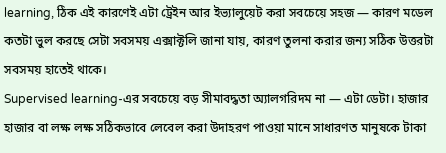learning, ঠিক এই কারণেই এটা ট্রেইন আর ইভ্যালুয়েট করা সবচেয়ে সহজ — কারণ মডেল কতটা ভুল করছে সেটা সবসময় এক্সাক্টলি জানা যায়, কারণ তুলনা করার জন্য সঠিক উত্তরটা সবসময় হাতেই থাকে।
Supervised learning-এর সবচেয়ে বড় সীমাবদ্ধতা অ্যালগরিদম না — এটা ডেটা। হাজার হাজার বা লক্ষ লক্ষ সঠিকভাবে লেবেল করা উদাহরণ পাওয়া মানে সাধারণত মানুষকে টাকা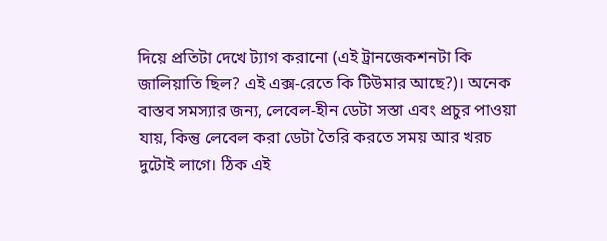দিয়ে প্রতিটা দেখে ট্যাগ করানো (এই ট্রানজেকশনটা কি জালিয়াতি ছিল? এই এক্স-রেতে কি টিউমার আছে?)। অনেক বাস্তব সমস্যার জন্য, লেবেল-হীন ডেটা সস্তা এবং প্রচুর পাওয়া যায়, কিন্তু লেবেল করা ডেটা তৈরি করতে সময় আর খরচ দুটোই লাগে। ঠিক এই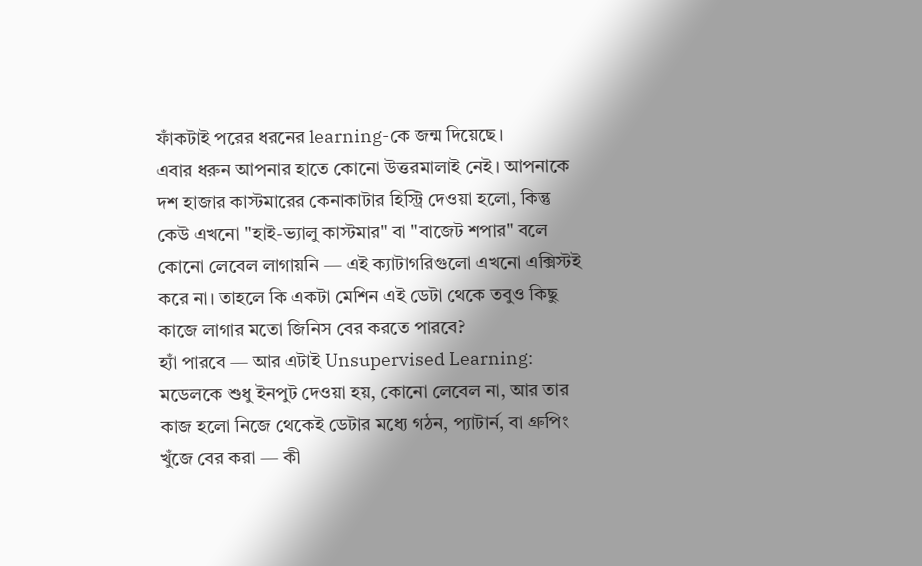ফাঁকটাই পরের ধরনের learning-কে জন্ম দিয়েছে।
এবার ধরুন আপনার হাতে কোনো উত্তরমালাই নেই। আপনাকে দশ হাজার কাস্টমারের কেনাকাটার হিস্ট্রি দেওয়া হলো, কিন্তু কেউ এখনো "হাই-ভ্যালু কাস্টমার" বা "বাজেট শপার" বলে কোনো লেবেল লাগায়নি — এই ক্যাটাগরিগুলো এখনো এক্সিস্টই করে না। তাহলে কি একটা মেশিন এই ডেটা থেকে তবুও কিছু কাজে লাগার মতো জিনিস বের করতে পারবে?
হ্যাঁ পারবে — আর এটাই Unsupervised Learning: মডেলকে শুধু ইনপুট দেওয়া হয়, কোনো লেবেল না, আর তার কাজ হলো নিজে থেকেই ডেটার মধ্যে গঠন, প্যাটার্ন, বা গ্রুপিং খুঁজে বের করা — কী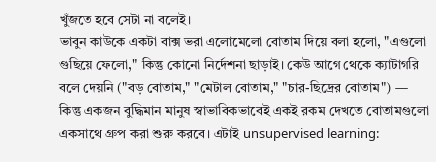খুঁজতে হবে সেটা না বলেই।
ভাবুন কাউকে একটা বাক্স ভরা এলোমেলো বোতাম দিয়ে বলা হলো, "এগুলো গুছিয়ে ফেলো," কিন্তু কোনো নির্দেশনা ছাড়াই। কেউ আগে থেকে ক্যাটাগরি বলে দেয়নি ("বড় বোতাম," "মেটাল বোতাম," "চার-ছিদ্রের বোতাম") — কিন্তু একজন বুদ্ধিমান মানুষ স্বাভাবিকভাবেই একই রকম দেখতে বোতামগুলো একসাথে গ্রুপ করা শুরু করবে। এটাই unsupervised learning: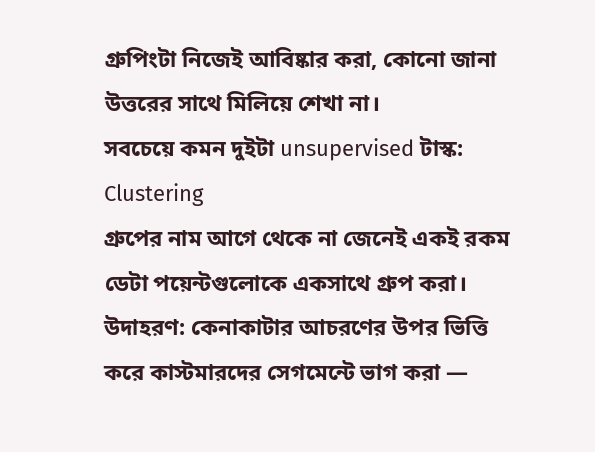গ্রুপিংটা নিজেই আবিষ্কার করা, কোনো জানা উত্তরের সাথে মিলিয়ে শেখা না।
সবচেয়ে কমন দুইটা unsupervised টাস্ক:
Clustering
গ্রুপের নাম আগে থেকে না জেনেই একই রকম ডেটা পয়েন্টগুলোকে একসাথে গ্রুপ করা। উদাহরণ: কেনাকাটার আচরণের উপর ভিত্তি করে কাস্টমারদের সেগমেন্টে ভাগ করা —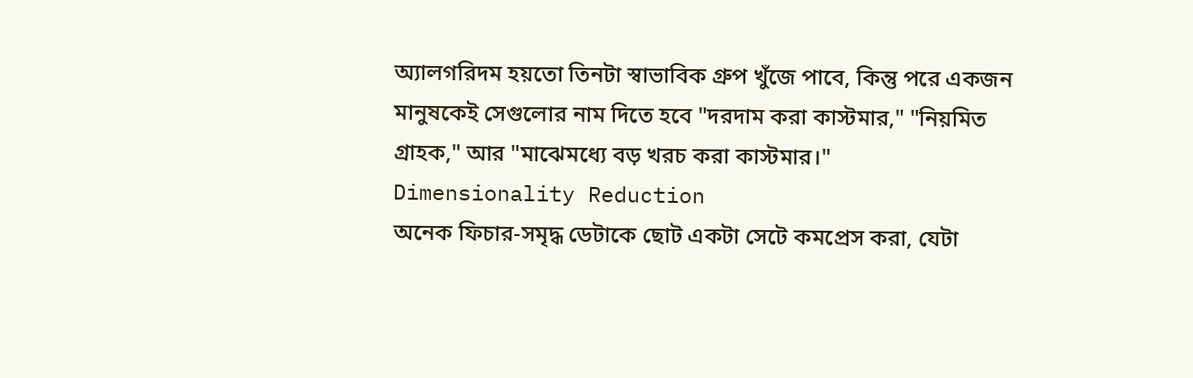অ্যালগরিদম হয়তো তিনটা স্বাভাবিক গ্রুপ খুঁজে পাবে, কিন্তু পরে একজন মানুষকেই সেগুলোর নাম দিতে হবে "দরদাম করা কাস্টমার," "নিয়মিত গ্রাহক," আর "মাঝেমধ্যে বড় খরচ করা কাস্টমার।"
Dimensionality Reduction
অনেক ফিচার-সমৃদ্ধ ডেটাকে ছোট একটা সেটে কমপ্রেস করা, যেটা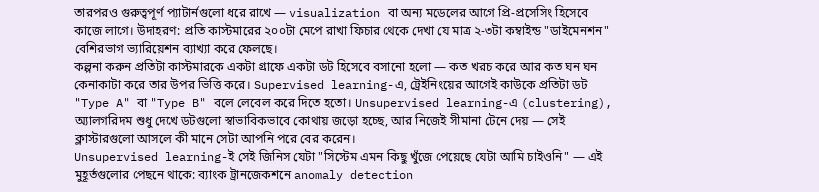তারপরও গুরুত্বপূর্ণ প্যাটার্নগুলো ধরে রাখে — visualization বা অন্য মডেলের আগে প্রি-প্রসেসিং হিসেবে কাজে লাগে। উদাহরণ: প্রতি কাস্টমারের ২০০টা মেপে রাখা ফিচার থেকে দেখা যে মাত্র ২-৩টা কম্বাইন্ড "ডাইমেনশন" বেশিরভাগ ভ্যারিয়েশন ব্যাখ্যা করে ফেলছে।
কল্পনা করুন প্রতিটা কাস্টমারকে একটা গ্রাফে একটা ডট হিসেবে বসানো হলো — কত খরচ করে আর কত ঘন ঘন কেনাকাটা করে তার উপর ভিত্তি করে। Supervised learning-এ, ট্রেইনিংয়ের আগেই কাউকে প্রতিটা ডট "Type A" বা "Type B" বলে লেবেল করে দিতে হতো। Unsupervised learning-এ (clustering), অ্যালগরিদম শুধু দেখে ডটগুলো স্বাভাবিকভাবে কোথায় জড়ো হচ্ছে, আর নিজেই সীমানা টেনে দেয় — সেই ক্লাস্টারগুলো আসলে কী মানে সেটা আপনি পরে বের করেন।
Unsupervised learning-ই সেই জিনিস যেটা "সিস্টেম এমন কিছু খুঁজে পেয়েছে যেটা আমি চাইওনি" — এই মুহূর্তগুলোর পেছনে থাকে: ব্যাংক ট্রানজেকশনে anomaly detection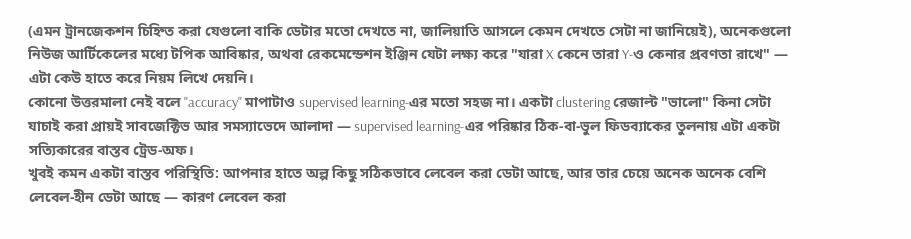(এমন ট্রানজেকশন চিহ্নিত করা যেগুলো বাকি ডেটার মতো দেখতে না, জালিয়াতি আসলে কেমন দেখতে সেটা না জানিয়েই), অনেকগুলো নিউজ আর্টিকেলের মধ্যে টপিক আবিষ্কার, অথবা রেকমেন্ডেশন ইঞ্জিন যেটা লক্ষ্য করে "যারা X কেনে তারা Y-ও কেনার প্রবণতা রাখে" — এটা কেউ হাতে করে নিয়ম লিখে দেয়নি।
কোনো উত্তরমালা নেই বলে "accuracy" মাপাটাও supervised learning-এর মতো সহজ না। একটা clustering রেজাল্ট "ভালো" কিনা সেটা যাচাই করা প্রায়ই সাবজেক্টিভ আর সমস্যাভেদে আলাদা — supervised learning-এর পরিষ্কার ঠিক-বা-ভুল ফিডব্যাকের তুলনায় এটা একটা সত্যিকারের বাস্তব ট্রেড-অফ।
খুবই কমন একটা বাস্তব পরিস্থিতি: আপনার হাতে অল্প কিছু সঠিকভাবে লেবেল করা ডেটা আছে, আর তার চেয়ে অনেক অনেক বেশি লেবেল-হীন ডেটা আছে — কারণ লেবেল করা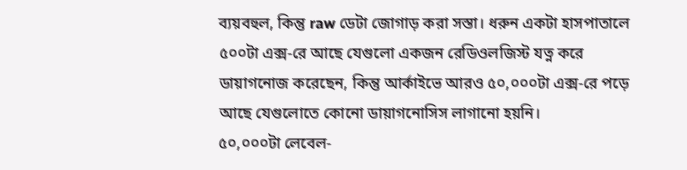ব্যয়বহুল, কিন্তু raw ডেটা জোগাড় করা সস্তা। ধরুন একটা হাসপাতালে ৫০০টা এক্স-রে আছে যেগুলো একজন রেডিওলজিস্ট যত্ন করে ডায়াগনোজ করেছেন, কিন্তু আর্কাইভে আরও ৫০,০০০টা এক্স-রে পড়ে আছে যেগুলোতে কোনো ডায়াগনোসিস লাগানো হয়নি।
৫০,০০০টা লেবেল-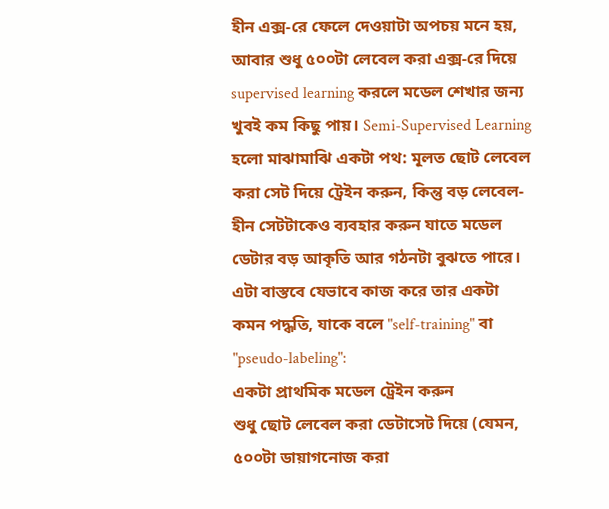হীন এক্স-রে ফেলে দেওয়াটা অপচয় মনে হয়, আবার শুধু ৫০০টা লেবেল করা এক্স-রে দিয়ে supervised learning করলে মডেল শেখার জন্য খুবই কম কিছু পায়। Semi-Supervised Learning হলো মাঝামাঝি একটা পথ: মূলত ছোট লেবেল করা সেট দিয়ে ট্রেইন করুন, কিন্তু বড় লেবেল-হীন সেটটাকেও ব্যবহার করুন যাতে মডেল ডেটার বড় আকৃতি আর গঠনটা বুঝতে পারে।
এটা বাস্তবে যেভাবে কাজ করে তার একটা কমন পদ্ধতি, যাকে বলে "self-training" বা "pseudo-labeling":
একটা প্রাথমিক মডেল ট্রেইন করুন
শুধু ছোট লেবেল করা ডেটাসেট দিয়ে (যেমন, ৫০০টা ডায়াগনোজ করা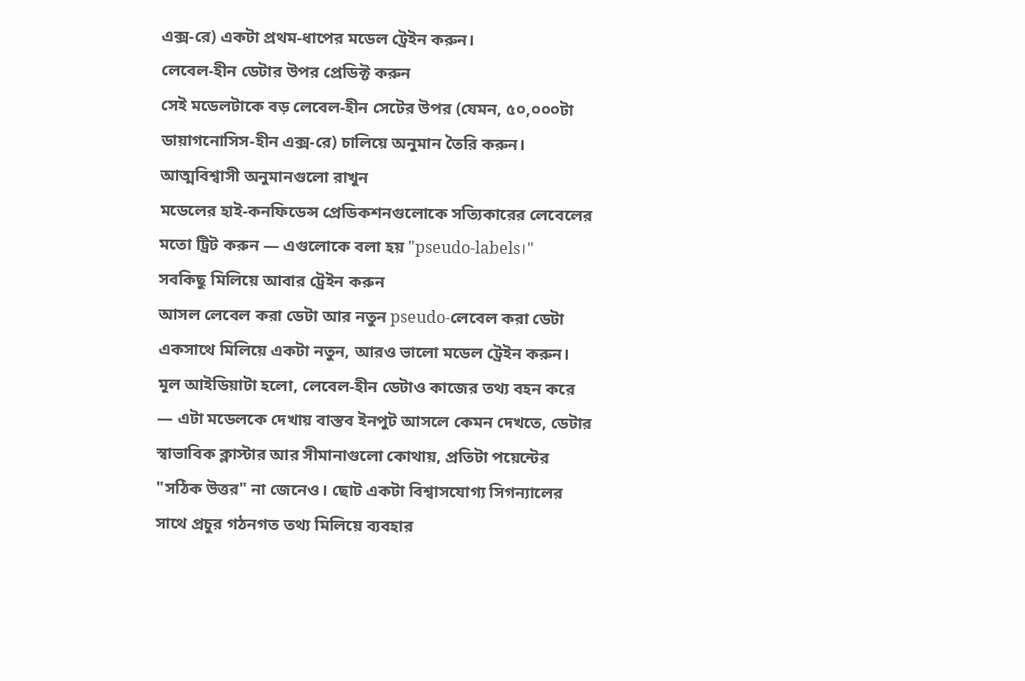এক্স-রে) একটা প্রথম-ধাপের মডেল ট্রেইন করুন।
লেবেল-হীন ডেটার উপর প্রেডিক্ট করুন
সেই মডেলটাকে বড় লেবেল-হীন সেটের উপর (যেমন, ৫০,০০০টা ডায়াগনোসিস-হীন এক্স-রে) চালিয়ে অনুমান তৈরি করুন।
আত্মবিশ্বাসী অনুমানগুলো রাখুন
মডেলের হাই-কনফিডেন্স প্রেডিকশনগুলোকে সত্যিকারের লেবেলের মতো ট্রিট করুন — এগুলোকে বলা হয় "pseudo-labels।"
সবকিছু মিলিয়ে আবার ট্রেইন করুন
আসল লেবেল করা ডেটা আর নতুন pseudo-লেবেল করা ডেটা একসাথে মিলিয়ে একটা নতুন, আরও ভালো মডেল ট্রেইন করুন।
মূল আইডিয়াটা হলো, লেবেল-হীন ডেটাও কাজের তথ্য বহন করে — এটা মডেলকে দেখায় বাস্তব ইনপুট আসলে কেমন দেখতে, ডেটার স্বাভাবিক ক্লাস্টার আর সীমানাগুলো কোথায়, প্রতিটা পয়েন্টের "সঠিক উত্তর" না জেনেও। ছোট একটা বিশ্বাসযোগ্য সিগন্যালের সাথে প্রচুর গঠনগত তথ্য মিলিয়ে ব্যবহার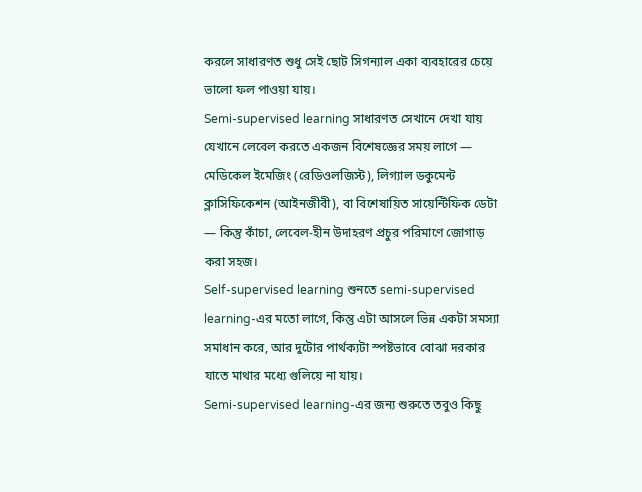করলে সাধারণত শুধু সেই ছোট সিগন্যাল একা ব্যবহারের চেয়ে ভালো ফল পাওয়া যায়।
Semi-supervised learning সাধারণত সেখানে দেখা যায় যেখানে লেবেল করতে একজন বিশেষজ্ঞের সময় লাগে — মেডিকেল ইমেজিং (রেডিওলজিস্ট), লিগ্যাল ডকুমেন্ট ক্লাসিফিকেশন (আইনজীবী), বা বিশেষায়িত সায়েন্টিফিক ডেটা — কিন্তু কাঁচা, লেবেল-হীন উদাহরণ প্রচুর পরিমাণে জোগাড় করা সহজ।
Self-supervised learning শুনতে semi-supervised learning-এর মতো লাগে, কিন্তু এটা আসলে ভিন্ন একটা সমস্যা সমাধান করে, আর দুটোর পার্থক্যটা স্পষ্টভাবে বোঝা দরকার যাতে মাথার মধ্যে গুলিয়ে না যায়।
Semi-supervised learning-এর জন্য শুরুতে তবুও কিছু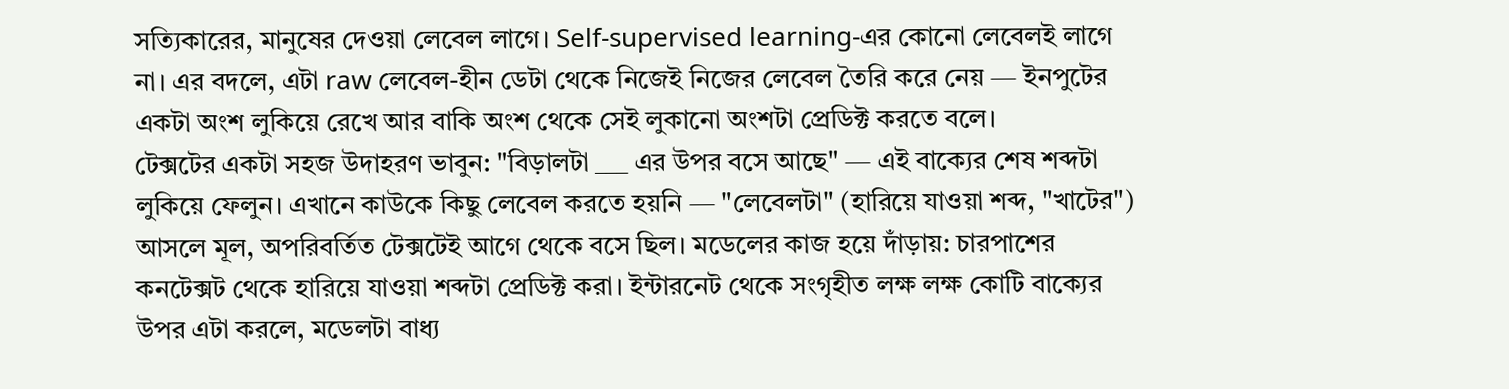সত্যিকারের, মানুষের দেওয়া লেবেল লাগে। Self-supervised learning-এর কোনো লেবেলই লাগে না। এর বদলে, এটা raw লেবেল-হীন ডেটা থেকে নিজেই নিজের লেবেল তৈরি করে নেয় — ইনপুটের একটা অংশ লুকিয়ে রেখে আর বাকি অংশ থেকে সেই লুকানো অংশটা প্রেডিক্ট করতে বলে।
টেক্সটের একটা সহজ উদাহরণ ভাবুন: "বিড়ালটা ___ এর উপর বসে আছে" — এই বাক্যের শেষ শব্দটা লুকিয়ে ফেলুন। এখানে কাউকে কিছু লেবেল করতে হয়নি — "লেবেলটা" (হারিয়ে যাওয়া শব্দ, "খাটের") আসলে মূল, অপরিবর্তিত টেক্সটেই আগে থেকে বসে ছিল। মডেলের কাজ হয়ে দাঁড়ায়: চারপাশের কনটেক্সট থেকে হারিয়ে যাওয়া শব্দটা প্রেডিক্ট করা। ইন্টারনেট থেকে সংগৃহীত লক্ষ লক্ষ কোটি বাক্যের উপর এটা করলে, মডেলটা বাধ্য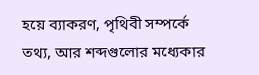হয়ে ব্যাকরণ, পৃথিবী সম্পর্কে তথ্য, আর শব্দগুলোর মধ্যেকার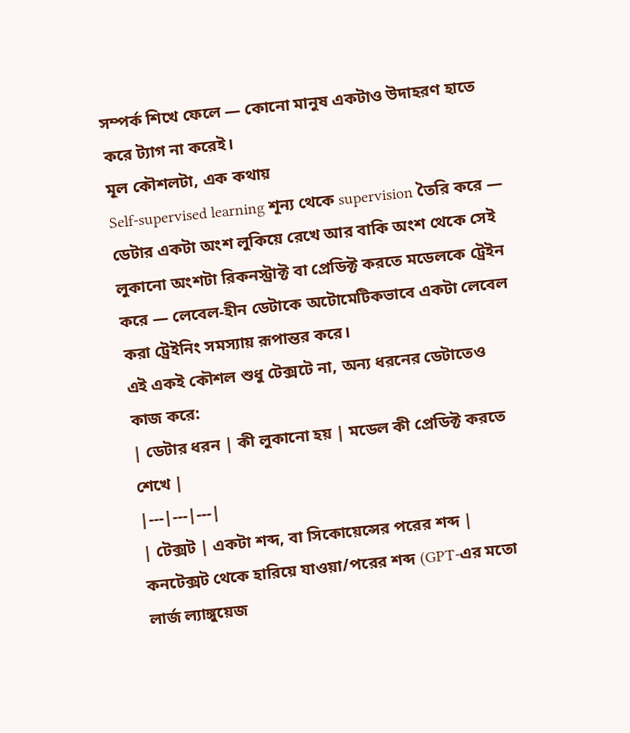সম্পর্ক শিখে ফেলে — কোনো মানুষ একটাও উদাহরণ হাতে করে ট্যাগ না করেই।
মূল কৌশলটা, এক কথায়
Self-supervised learning শূন্য থেকে supervision তৈরি করে — ডেটার একটা অংশ লুকিয়ে রেখে আর বাকি অংশ থেকে সেই লুকানো অংশটা রিকনস্ট্রাক্ট বা প্রেডিক্ট করতে মডেলকে ট্রেইন করে — লেবেল-হীন ডেটাকে অটোমেটিকভাবে একটা লেবেল করা ট্রেইনিং সমস্যায় রূপান্তর করে।
এই একই কৌশল শুধু টেক্সটে না, অন্য ধরনের ডেটাতেও কাজ করে:
| ডেটার ধরন | কী লুকানো হয় | মডেল কী প্রেডিক্ট করতে শেখে |
|---|---|---|
| টেক্সট | একটা শব্দ, বা সিকোয়েন্সের পরের শব্দ | কনটেক্সট থেকে হারিয়ে যাওয়া/পরের শব্দ (GPT-এর মতো লার্জ ল্যাঙ্গুয়েজ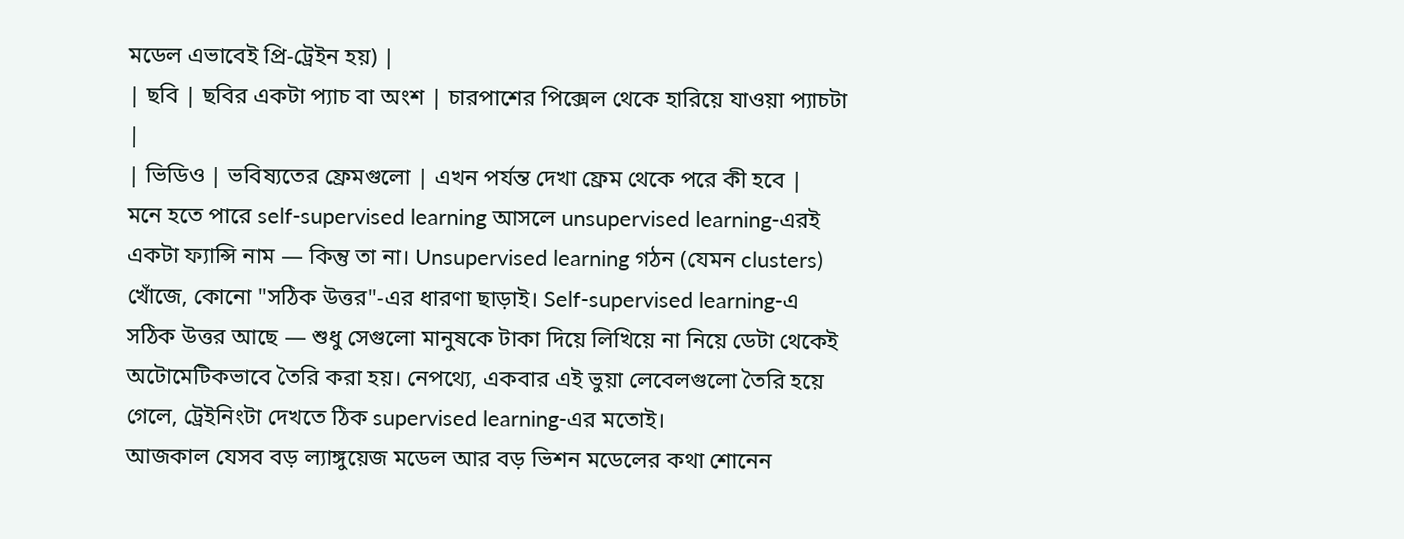মডেল এভাবেই প্রি-ট্রেইন হয়) |
| ছবি | ছবির একটা প্যাচ বা অংশ | চারপাশের পিক্সেল থেকে হারিয়ে যাওয়া প্যাচটা |
| ভিডিও | ভবিষ্যতের ফ্রেমগুলো | এখন পর্যন্ত দেখা ফ্রেম থেকে পরে কী হবে |
মনে হতে পারে self-supervised learning আসলে unsupervised learning-এরই একটা ফ্যান্সি নাম — কিন্তু তা না। Unsupervised learning গঠন (যেমন clusters) খোঁজে, কোনো "সঠিক উত্তর"-এর ধারণা ছাড়াই। Self-supervised learning-এ সঠিক উত্তর আছে — শুধু সেগুলো মানুষকে টাকা দিয়ে লিখিয়ে না নিয়ে ডেটা থেকেই অটোমেটিকভাবে তৈরি করা হয়। নেপথ্যে, একবার এই ভুয়া লেবেলগুলো তৈরি হয়ে গেলে, ট্রেইনিংটা দেখতে ঠিক supervised learning-এর মতোই।
আজকাল যেসব বড় ল্যাঙ্গুয়েজ মডেল আর বড় ভিশন মডেলের কথা শোনেন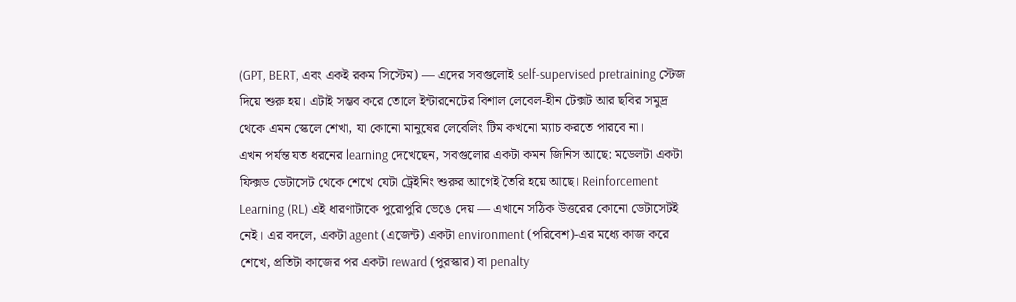(GPT, BERT, এবং একই রকম সিস্টেম) — এদের সবগুলোই self-supervised pretraining স্টেজ দিয়ে শুরু হয়। এটাই সম্ভব করে তোলে ইন্টারনেটের বিশাল লেবেল-হীন টেক্সট আর ছবির সমুদ্র থেকে এমন স্কেলে শেখা, যা কোনো মানুষের লেবেলিং টিম কখনো ম্যাচ করতে পারবে না।
এখন পর্যন্ত যত ধরনের learning দেখেছেন, সবগুলোর একটা কমন জিনিস আছে: মডেলটা একটা ফিক্সড ডেটাসেট থেকে শেখে যেটা ট্রেইনিং শুরুর আগেই তৈরি হয়ে আছে। Reinforcement Learning (RL) এই ধারণাটাকে পুরোপুরি ভেঙে দেয় — এখানে সঠিক উত্তরের কোনো ডেটাসেটই নেই। এর বদলে, একটা agent (এজেন্ট) একটা environment (পরিবেশ)-এর মধ্যে কাজ করে শেখে, প্রতিটা কাজের পর একটা reward (পুরস্কার) বা penalty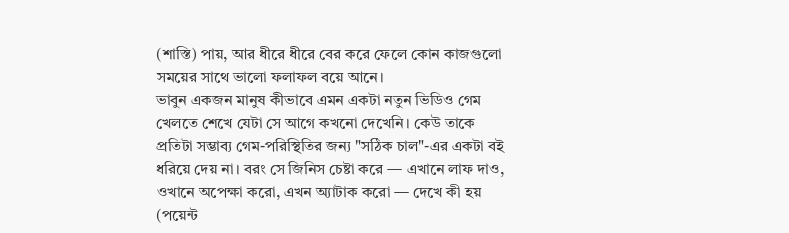(শাস্তি) পায়, আর ধীরে ধীরে বের করে ফেলে কোন কাজগুলো সময়ের সাথে ভালো ফলাফল বয়ে আনে।
ভাবুন একজন মানুষ কীভাবে এমন একটা নতুন ভিডিও গেম খেলতে শেখে যেটা সে আগে কখনো দেখেনি। কেউ তাকে প্রতিটা সম্ভাব্য গেম-পরিস্থিতির জন্য "সঠিক চাল"-এর একটা বই ধরিয়ে দেয় না। বরং সে জিনিস চেষ্টা করে — এখানে লাফ দাও, ওখানে অপেক্ষা করো, এখন অ্যাটাক করো — দেখে কী হয় (পয়েন্ট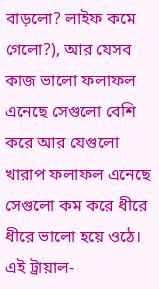বাড়লো? লাইফ কমে গেলো?), আর যেসব কাজ ভালো ফলাফল এনেছে সেগুলো বেশি করে আর যেগুলো খারাপ ফলাফল এনেছে সেগুলো কম করে ধীরে ধীরে ভালো হয়ে ওঠে। এই ট্রায়াল-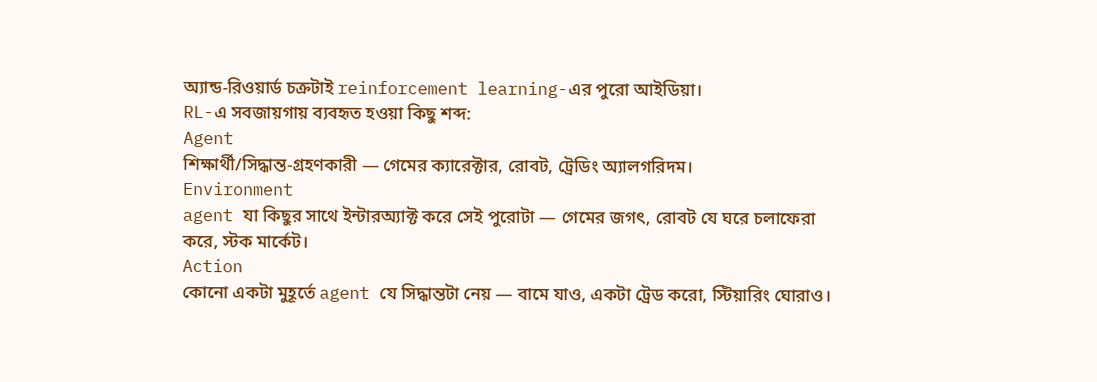অ্যান্ড-রিওয়ার্ড চক্রটাই reinforcement learning-এর পুরো আইডিয়া।
RL-এ সবজায়গায় ব্যবহৃত হওয়া কিছু শব্দ:
Agent
শিক্ষার্থী/সিদ্ধান্ত-গ্রহণকারী — গেমের ক্যারেক্টার, রোবট, ট্রেডিং অ্যালগরিদম।
Environment
agent যা কিছুর সাথে ইন্টারঅ্যাক্ট করে সেই পুরোটা — গেমের জগৎ, রোবট যে ঘরে চলাফেরা করে, স্টক মার্কেট।
Action
কোনো একটা মুহূর্তে agent যে সিদ্ধান্তটা নেয় — বামে যাও, একটা ট্রেড করো, স্টিয়ারিং ঘোরাও।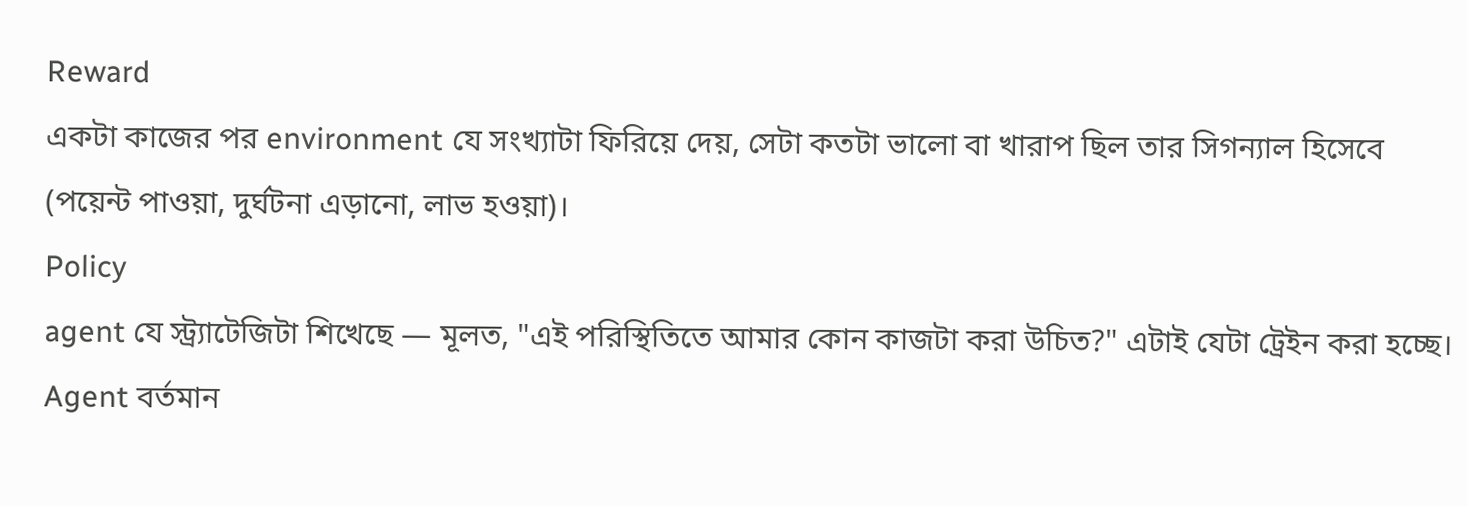Reward
একটা কাজের পর environment যে সংখ্যাটা ফিরিয়ে দেয়, সেটা কতটা ভালো বা খারাপ ছিল তার সিগন্যাল হিসেবে (পয়েন্ট পাওয়া, দুর্ঘটনা এড়ানো, লাভ হওয়া)।
Policy
agent যে স্ট্র্যাটেজিটা শিখেছে — মূলত, "এই পরিস্থিতিতে আমার কোন কাজটা করা উচিত?" এটাই যেটা ট্রেইন করা হচ্ছে।
Agent বর্তমান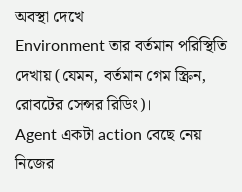অবস্থা দেখে
Environment তার বর্তমান পরিস্থিতি দেখায় (যেমন, বর্তমান গেম স্ক্রিন, রোবটের সেন্সর রিডিং)।
Agent একটা action বেছে নেয়
নিজের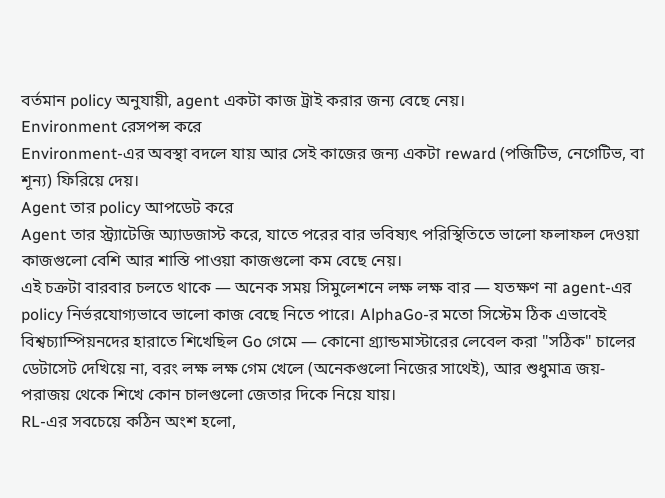বর্তমান policy অনুযায়ী, agent একটা কাজ ট্রাই করার জন্য বেছে নেয়।
Environment রেসপন্স করে
Environment-এর অবস্থা বদলে যায় আর সেই কাজের জন্য একটা reward (পজিটিভ, নেগেটিভ, বা শূন্য) ফিরিয়ে দেয়।
Agent তার policy আপডেট করে
Agent তার স্ট্র্যাটেজি অ্যাডজাস্ট করে, যাতে পরের বার ভবিষ্যৎ পরিস্থিতিতে ভালো ফলাফল দেওয়া কাজগুলো বেশি আর শাস্তি পাওয়া কাজগুলো কম বেছে নেয়।
এই চক্রটা বারবার চলতে থাকে — অনেক সময় সিমুলেশনে লক্ষ লক্ষ বার — যতক্ষণ না agent-এর policy নির্ভরযোগ্যভাবে ভালো কাজ বেছে নিতে পারে। AlphaGo-র মতো সিস্টেম ঠিক এভাবেই বিশ্বচ্যাম্পিয়নদের হারাতে শিখেছিল Go গেমে — কোনো গ্র্যান্ডমাস্টারের লেবেল করা "সঠিক" চালের ডেটাসেট দেখিয়ে না, বরং লক্ষ লক্ষ গেম খেলে (অনেকগুলো নিজের সাথেই), আর শুধুমাত্র জয়-পরাজয় থেকে শিখে কোন চালগুলো জেতার দিকে নিয়ে যায়।
RL-এর সবচেয়ে কঠিন অংশ হলো,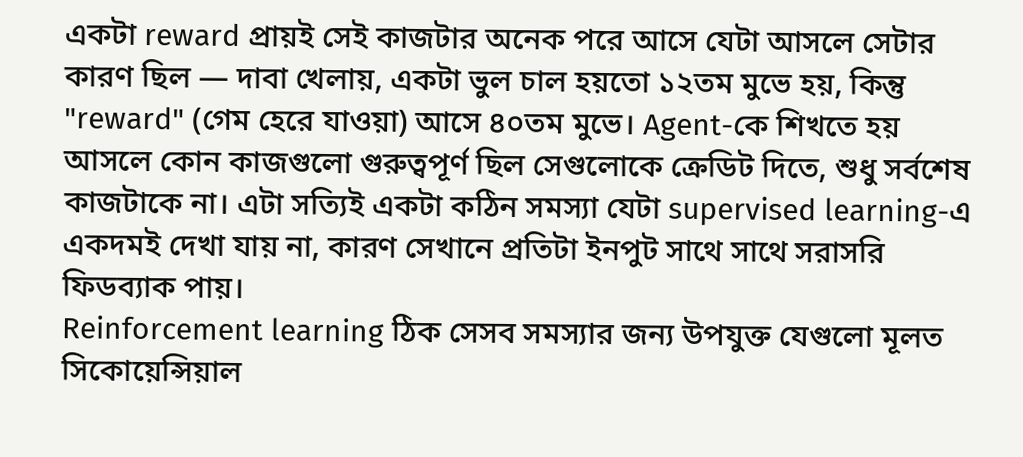একটা reward প্রায়ই সেই কাজটার অনেক পরে আসে যেটা আসলে সেটার কারণ ছিল — দাবা খেলায়, একটা ভুল চাল হয়তো ১২তম মুভে হয়, কিন্তু "reward" (গেম হেরে যাওয়া) আসে ৪০তম মুভে। Agent-কে শিখতে হয় আসলে কোন কাজগুলো গুরুত্বপূর্ণ ছিল সেগুলোকে ক্রেডিট দিতে, শুধু সর্বশেষ কাজটাকে না। এটা সত্যিই একটা কঠিন সমস্যা যেটা supervised learning-এ একদমই দেখা যায় না, কারণ সেখানে প্রতিটা ইনপুট সাথে সাথে সরাসরি ফিডব্যাক পায়।
Reinforcement learning ঠিক সেসব সমস্যার জন্য উপযুক্ত যেগুলো মূলত সিকোয়েন্সিয়াল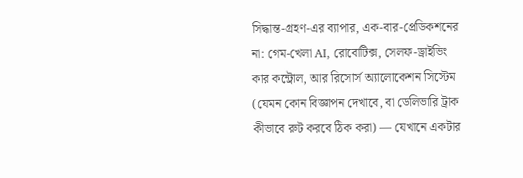সিদ্ধান্ত-গ্রহণ-এর ব্যাপার, এক-বার-প্রেডিকশনের না: গেম-খেলা AI, রোবোটিক্স, সেলফ-ড্রাইভিং কার কন্ট্রোল, আর রিসোর্স অ্যালোকেশন সিস্টেম (যেমন কোন বিজ্ঞাপন দেখাবে, বা ডেলিভারি ট্রাক কীভাবে রুট করবে ঠিক করা) — যেখানে একটার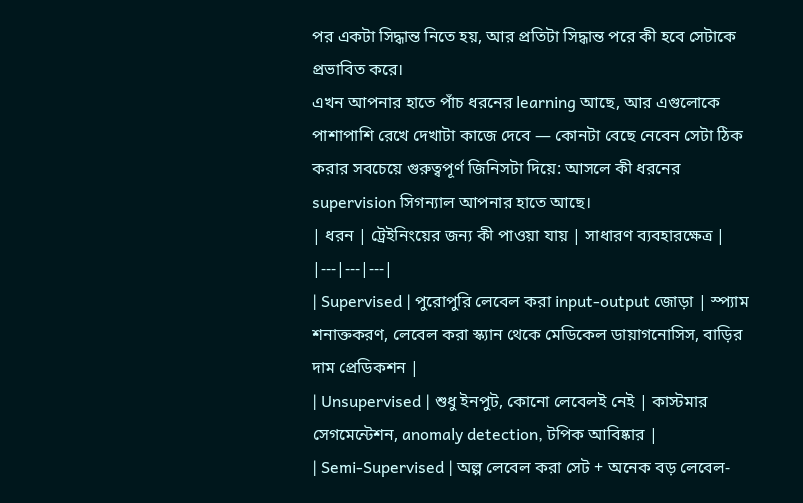পর একটা সিদ্ধান্ত নিতে হয়, আর প্রতিটা সিদ্ধান্ত পরে কী হবে সেটাকে প্রভাবিত করে।
এখন আপনার হাতে পাঁচ ধরনের learning আছে, আর এগুলোকে পাশাপাশি রেখে দেখাটা কাজে দেবে — কোনটা বেছে নেবেন সেটা ঠিক করার সবচেয়ে গুরুত্বপূর্ণ জিনিসটা দিয়ে: আসলে কী ধরনের supervision সিগন্যাল আপনার হাতে আছে।
| ধরন | ট্রেইনিংয়ের জন্য কী পাওয়া যায় | সাধারণ ব্যবহারক্ষেত্র |
|---|---|---|
| Supervised | পুরোপুরি লেবেল করা input-output জোড়া | স্প্যাম শনাক্তকরণ, লেবেল করা স্ক্যান থেকে মেডিকেল ডায়াগনোসিস, বাড়ির দাম প্রেডিকশন |
| Unsupervised | শুধু ইনপুট, কোনো লেবেলই নেই | কাস্টমার সেগমেন্টেশন, anomaly detection, টপিক আবিষ্কার |
| Semi-Supervised | অল্প লেবেল করা সেট + অনেক বড় লেবেল-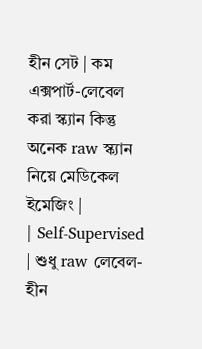হীন সেট | কম এক্সপার্ট-লেবেল করা স্ক্যান কিন্তু অনেক raw স্ক্যান নিয়ে মেডিকেল ইমেজিং |
| Self-Supervised | শুধু raw লেবেল-হীন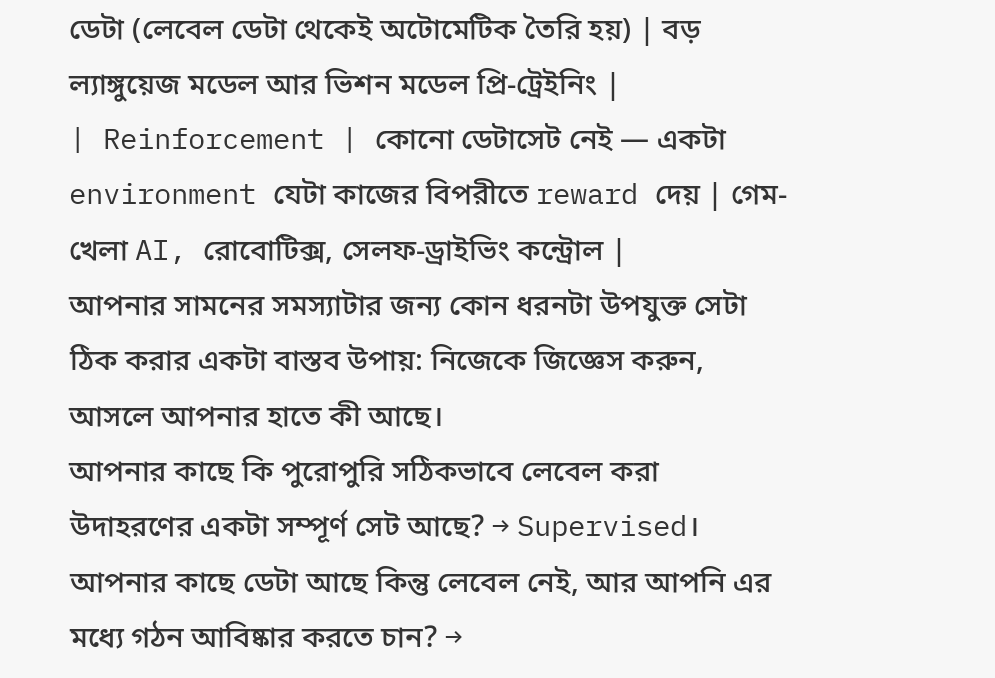ডেটা (লেবেল ডেটা থেকেই অটোমেটিক তৈরি হয়) | বড় ল্যাঙ্গুয়েজ মডেল আর ভিশন মডেল প্রি-ট্রেইনিং |
| Reinforcement | কোনো ডেটাসেট নেই — একটা environment যেটা কাজের বিপরীতে reward দেয় | গেম-খেলা AI, রোবোটিক্স, সেলফ-ড্রাইভিং কন্ট্রোল |
আপনার সামনের সমস্যাটার জন্য কোন ধরনটা উপযুক্ত সেটা ঠিক করার একটা বাস্তব উপায়: নিজেকে জিজ্ঞেস করুন, আসলে আপনার হাতে কী আছে।
আপনার কাছে কি পুরোপুরি সঠিকভাবে লেবেল করা উদাহরণের একটা সম্পূর্ণ সেট আছে? → Supervised। আপনার কাছে ডেটা আছে কিন্তু লেবেল নেই, আর আপনি এর মধ্যে গঠন আবিষ্কার করতে চান? →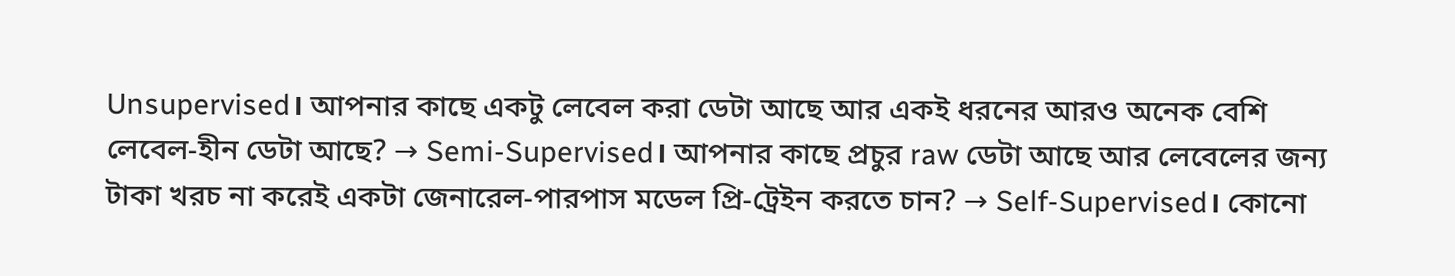Unsupervised। আপনার কাছে একটু লেবেল করা ডেটা আছে আর একই ধরনের আরও অনেক বেশি লেবেল-হীন ডেটা আছে? → Semi-Supervised। আপনার কাছে প্রচুর raw ডেটা আছে আর লেবেলের জন্য টাকা খরচ না করেই একটা জেনারেল-পারপাস মডেল প্রি-ট্রেইন করতে চান? → Self-Supervised। কোনো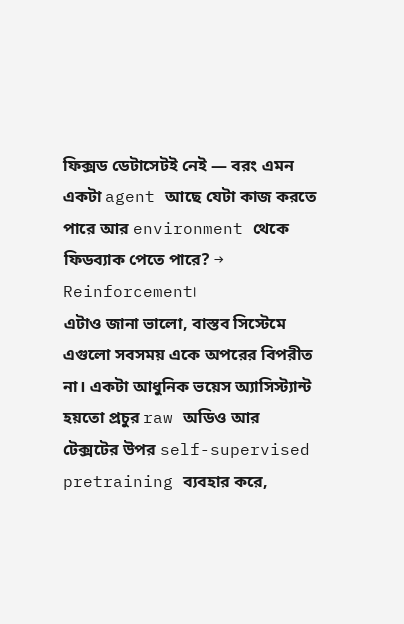ফিক্সড ডেটাসেটই নেই — বরং এমন একটা agent আছে যেটা কাজ করতে পারে আর environment থেকে ফিডব্যাক পেতে পারে? → Reinforcement।
এটাও জানা ভালো, বাস্তব সিস্টেমে এগুলো সবসময় একে অপরের বিপরীত না। একটা আধুনিক ভয়েস অ্যাসিস্ট্যান্ট হয়তো প্রচুর raw অডিও আর টেক্সটের উপর self-supervised pretraining ব্যবহার করে,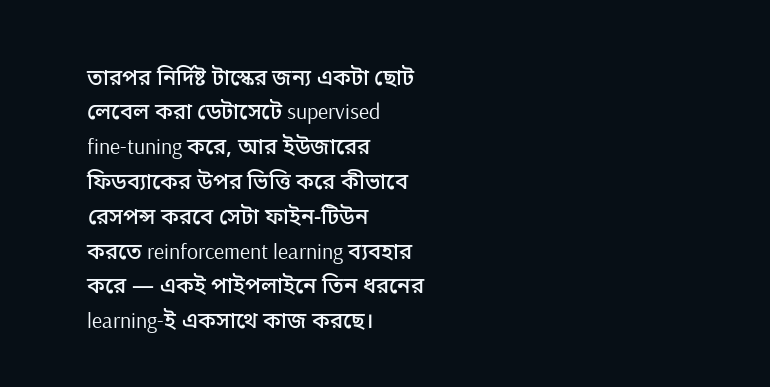তারপর নির্দিষ্ট টাস্কের জন্য একটা ছোট লেবেল করা ডেটাসেটে supervised fine-tuning করে, আর ইউজারের ফিডব্যাকের উপর ভিত্তি করে কীভাবে রেসপন্স করবে সেটা ফাইন-টিউন করতে reinforcement learning ব্যবহার করে — একই পাইপলাইনে তিন ধরনের learning-ই একসাথে কাজ করছে।